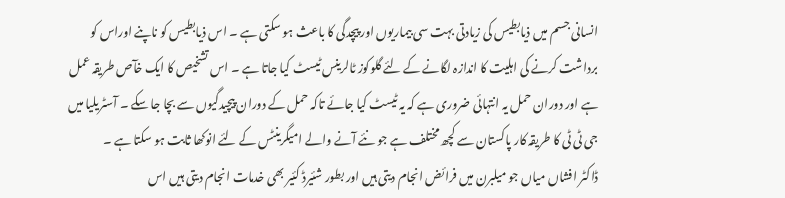انسانی جسم میں ذیابطیس کی زیادتی بہت سی بیماریوں اور پیچدگی کا باعث ہو سکتی ہے ۔ اس ذیابطیس کو ناپنے اوراس کو برداشت کرنے کی اہلیت کا اندازہ لگانے کے لئے گلوکوز ٹالرینس ٹیسٹ کیا جاتا ہے ۔ اس تشخیص کا ایک خآص طریقہ عمل ہے اور دوران حمل یہ انتہائی ضروری ہے کہ یہ ٹیسٹ کیا جائے تاکہ حمل کے دوران پیچیدگیوں سے بچا جا سکے ۔ آسٹریلیا میں جی ٹی ٹی کا طریقہ کار پاکستان سے کچھ مختلف ہے جو نئے آنے والے امیگرینٹس کے لئے انوکھا ثابت ہو سکتا ہے ۔
ڈاکٹر افشاں میاں جو میلبرن میں فرائض انجام دیتی ہیں اور بطور شئیرڈ کئیر بھی خدمات انجام دیتی ہیں اس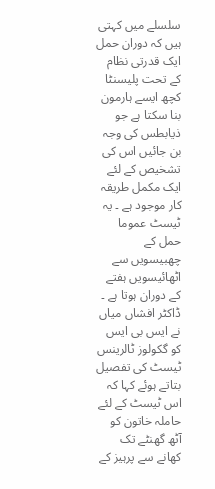سلسلے میں کہتی ہیں کہ دوران حمل ایک قدرتی نظام کے تحت پلیسنٹا کچھ ایسے ہارمون بنا سکتا ہے جو ذیابطس کی وجہ بن جائیں اس کی تشخیص کے لئے ایک مکمل طریقہ کار موجود ہے ۔ یہ ٹیسٹ عموما حمل کے چھبیسویں سے اٹھائیسویں ہفتے کے دوران ہوتا ہے ۔
ڈاکٹر افشاں میاں نے ایس بی ایس کو گکولوز ٹالرینس ٹیسٹ کی تفصیل بتاتے ہوئے کہا کہ اس ٹیسٹ کے لئے حاملہ خاتون کو آٹھ گھنٹے تک کھانے سے پرہیز کے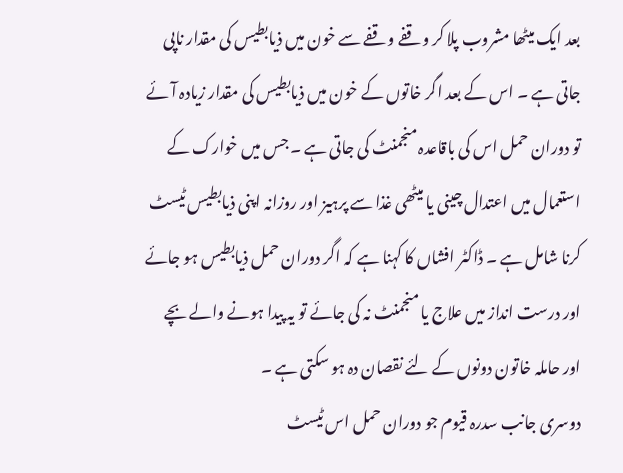بعد ایک میٹھا مشروب پلا کر وقفے وقفے سے خون میں ذیابطیس کی مقدار ناپی جاتی ہے ۔ اس کے بعد اگر خاتوں کے خون میں ذیابطیس کی مقدار زیادہ آئے تو دوران حمل اس کی باقاعدہ منجمنٹ کی جاتی ہے ۔ جس میں خوارک کے استعمال میں اعتدال چینی یا میٹھی غذا سے پرہیز اور روزانہ اپنی ذیابطیس ٹیسٹ کرنا شامل ہے ۔ ڈاکٹر افشاں کا کہنا ہے کہ اگر دوران حمل ذیابطیس ہو جائے اور درست انداز میں علاج یا منجمنٹ نہ کی جائے تو یہ پیدا ہونے والے بچے اور حاملہ خاتون دونوں کے لئے نقصان دہ ہو سکتی ہے ۔
دوسری جانب سدرہ قیوم جو دوران حمل اس ٹیسٹ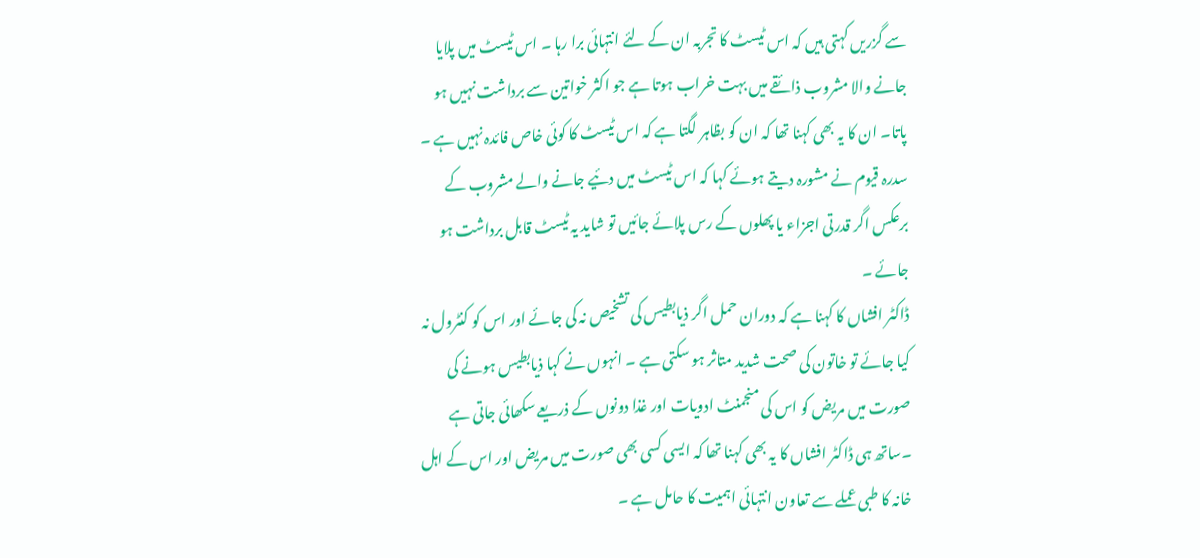سے گزریں کہتی ہیں کہ اس ٹیسٹ کا تجربہ ان کے لئے انتہائی برا رہا ۔ اس ٹیسٹ میں پلایا جانے والا مشروب ذائقے میں بہت خراب ہوتا ہے جو اکثر خواتین سے برداشت نہیں ہو پاتا۔ ان کا یہ بھی کہنا تھا کہ ان کو بظاہر لگتا ہے کہ اس ٹیسٹ کا کوئی خاص فائدہ نہیں ہے ۔ سدرہ قیوم نے مشورہ دیتے ہوئے کہا کہ اس ٹیسٹ میں دئیے جانے والے مشروب کے برعکس اگر قدرتی اجزاء یا پھلوں کے رس پلائے جائیں تو شاید یہ ٹیسٹ قابل برداشت ہو جائے ۔
ڈاکٹر افشاں کا کہنا ہے کہ دوران حمل اگر ذیابطیس کی تشخیص نہ کی جائے اور اس کو کنٹرول نہ کیا جائے تو خاتون کی صحت شدید متاثر ہو سکتی ہے ۔ انہوں نے کہا ذیابطیس ہونے کی صورت میں مریض کو اس کی منجمنٹ ادویات اور غذا دونوں کے ذریعے سکھائی جاتی ہے ۔ساتھ ہی ڈاکٹر افشاں کا یہ بھی کہنا تھا کہ ایسی کسی بھی صورت میں مریض اور اس کے اہل خانہ کا طبی عملے سے تعاون انتہائی اہمیت کا حامل ہے ۔